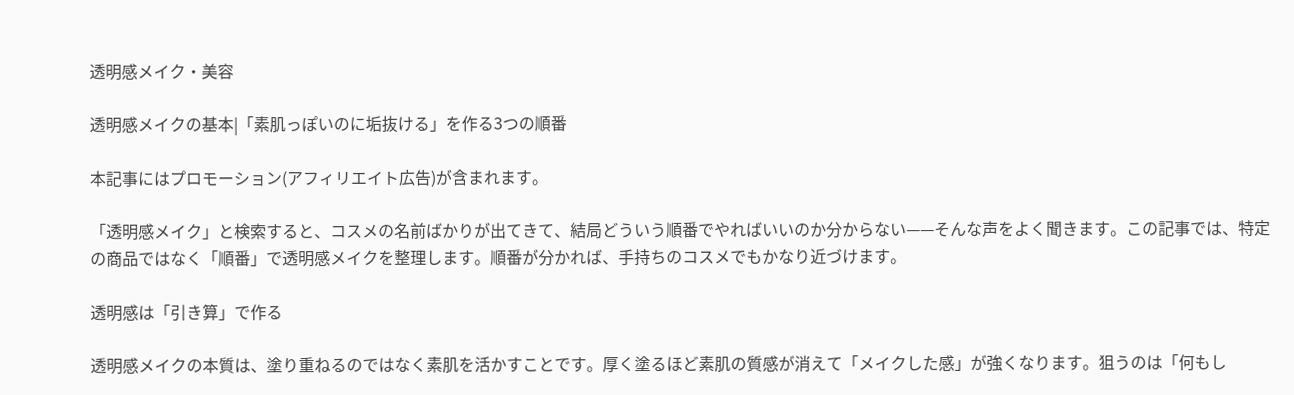透明感メイク・美容

透明感メイクの基本|「素肌っぽいのに垢抜ける」を作る3つの順番

本記事にはプロモーション(アフィリエイト広告)が含まれます。

「透明感メイク」と検索すると、コスメの名前ばかりが出てきて、結局どういう順番でやればいいのか分からない——そんな声をよく聞きます。この記事では、特定の商品ではなく「順番」で透明感メイクを整理します。順番が分かれば、手持ちのコスメでもかなり近づけます。

透明感は「引き算」で作る

透明感メイクの本質は、塗り重ねるのではなく素肌を活かすことです。厚く塗るほど素肌の質感が消えて「メイクした感」が強くなります。狙うのは「何もし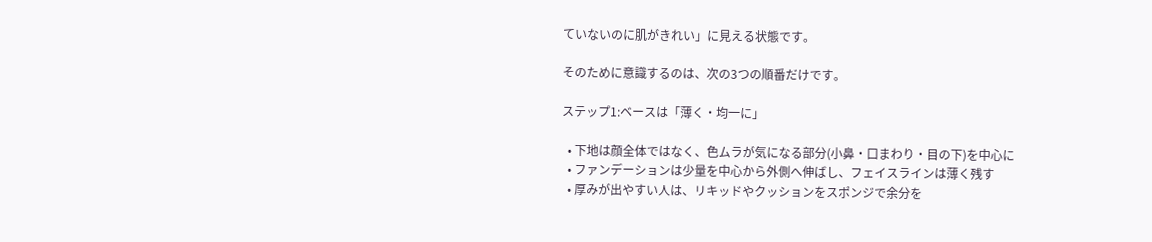ていないのに肌がきれい」に見える状態です。

そのために意識するのは、次の3つの順番だけです。

ステップ1:ベースは「薄く・均一に」

  • 下地は顔全体ではなく、色ムラが気になる部分(小鼻・口まわり・目の下)を中心に
  • ファンデーションは少量を中心から外側へ伸ばし、フェイスラインは薄く残す
  • 厚みが出やすい人は、リキッドやクッションをスポンジで余分を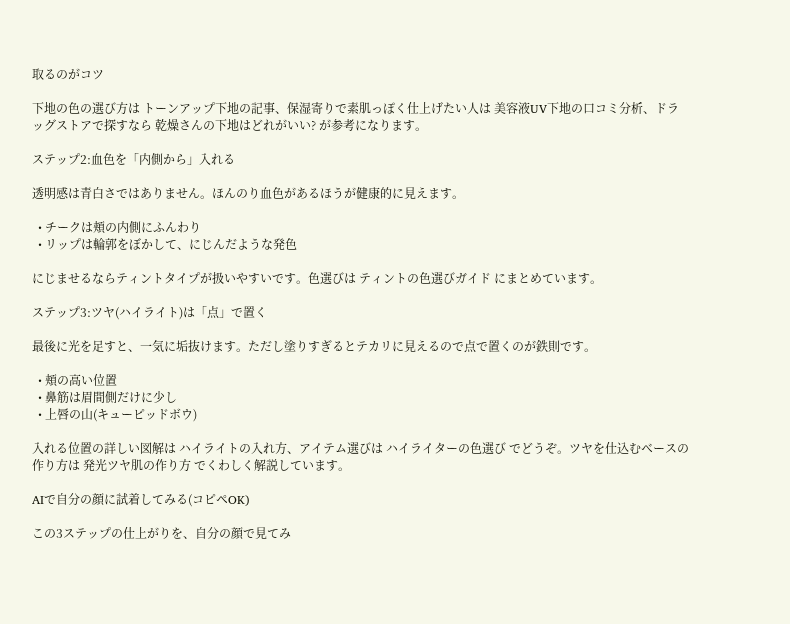取るのがコツ

下地の色の選び方は トーンアップ下地の記事、保湿寄りで素肌っぽく仕上げたい人は 美容液UV下地の口コミ分析、ドラッグストアで探すなら 乾燥さんの下地はどれがいい? が参考になります。

ステップ2:血色を「内側から」入れる

透明感は青白さではありません。ほんのり血色があるほうが健康的に見えます。

  • チークは頬の内側にふんわり
  • リップは輪郭をぼかして、にじんだような発色

にじませるならティントタイプが扱いやすいです。色選びは ティントの色選びガイド にまとめています。

ステップ3:ツヤ(ハイライト)は「点」で置く

最後に光を足すと、一気に垢抜けます。ただし塗りすぎるとテカリに見えるので点で置くのが鉄則です。

  • 頬の高い位置
  • 鼻筋は眉間側だけに少し
  • 上唇の山(キューピッドボウ)

入れる位置の詳しい図解は ハイライトの入れ方、アイテム選びは ハイライターの色選び でどうぞ。ツヤを仕込むベースの作り方は 発光ツヤ肌の作り方 でくわしく解説しています。

AIで自分の顔に試着してみる(コピペOK)

この3ステップの仕上がりを、自分の顔で見てみ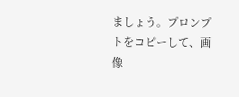ましょう。プロンプトをコピーして、画像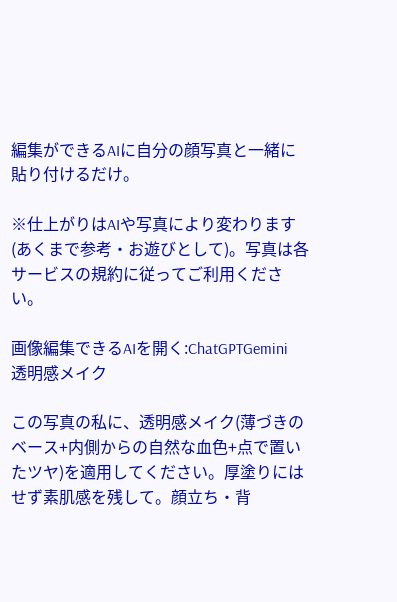編集ができるAIに自分の顔写真と一緒に貼り付けるだけ。

※仕上がりはAIや写真により変わります(あくまで参考・お遊びとして)。写真は各サービスの規約に従ってご利用ください。

画像編集できるAIを開く:ChatGPTGemini
透明感メイク

この写真の私に、透明感メイク(薄づきのベース+内側からの自然な血色+点で置いたツヤ)を適用してください。厚塗りにはせず素肌感を残して。顔立ち・背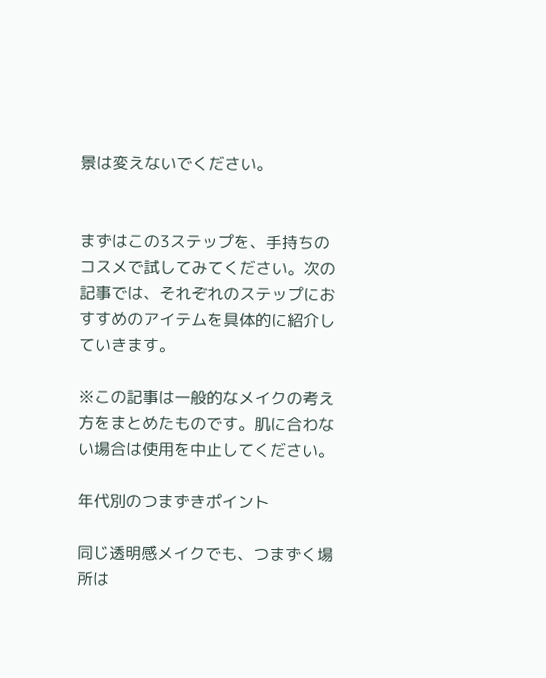景は変えないでください。


まずはこの3ステップを、手持ちのコスメで試してみてください。次の記事では、それぞれのステップにおすすめのアイテムを具体的に紹介していきます。

※この記事は一般的なメイクの考え方をまとめたものです。肌に合わない場合は使用を中止してください。

年代別のつまずきポイント

同じ透明感メイクでも、つまずく場所は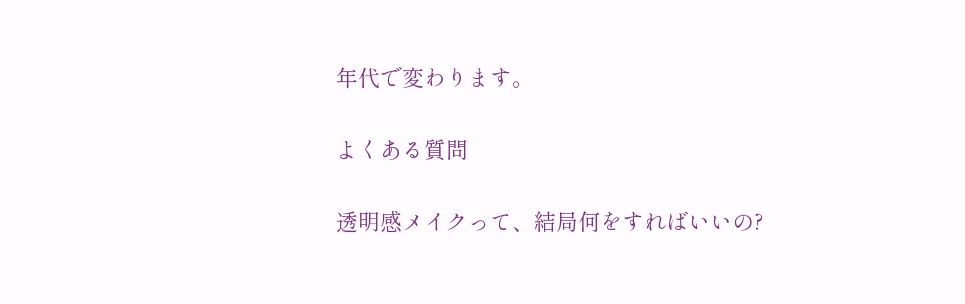年代で変わります。

よくある質問

透明感メイクって、結局何をすればいいの?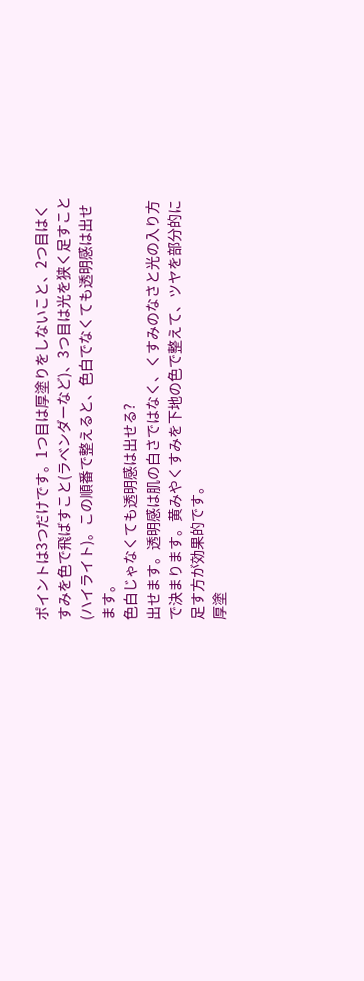ポイントは3つだけです。1つ目は厚塗りをしないこと、2つ目はくすみを色で飛ばすこと(ラベンダーなど)、3つ目は光を狭く足すこと(ハイライト)。この順番で整えると、色白でなくても透明感は出せます。
色白じゃなくても透明感は出せる?
出せます。透明感は肌の白さではなく、くすみのなさと光の入り方で決まります。黄みやくすみを下地の色で整えて、ツヤを部分的に足す方が効果的です。
厚塗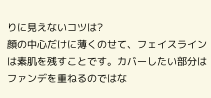りに見えないコツは?
顔の中心だけに薄くのせて、フェイスラインは素肌を残すことです。カバーしたい部分はファンデを重ねるのではな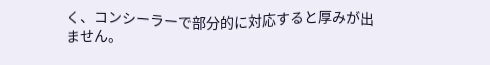く、コンシーラーで部分的に対応すると厚みが出ません。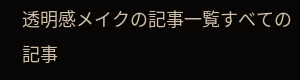透明感メイクの記事一覧すべての記事